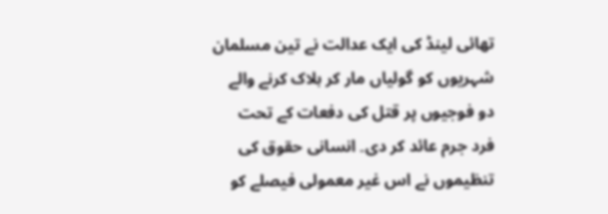تھائی لینڈ کی ایک عدالت نے تین مسلمان شہریوں کو گولیاں مار کر ہلاک کرنے والے دو فوجیوں پر قتل کی دفعات کے تحت فرد جرم عائد کر دی۔ انسانی حقوق کی تنظیموں نے اس غیر معمولی فیصلے کو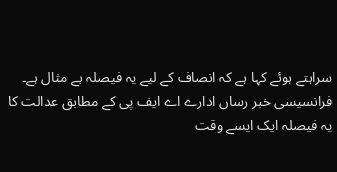سراہتے ہوئے کہا ہے کہ انصاف کے لیے یہ فیصلہ بے مثال ہے۔
فرانسیسی خبر رساں ادارے اے ایف پی کے مطابق عدالت کا یہ فیصلہ ایک ایسے وقت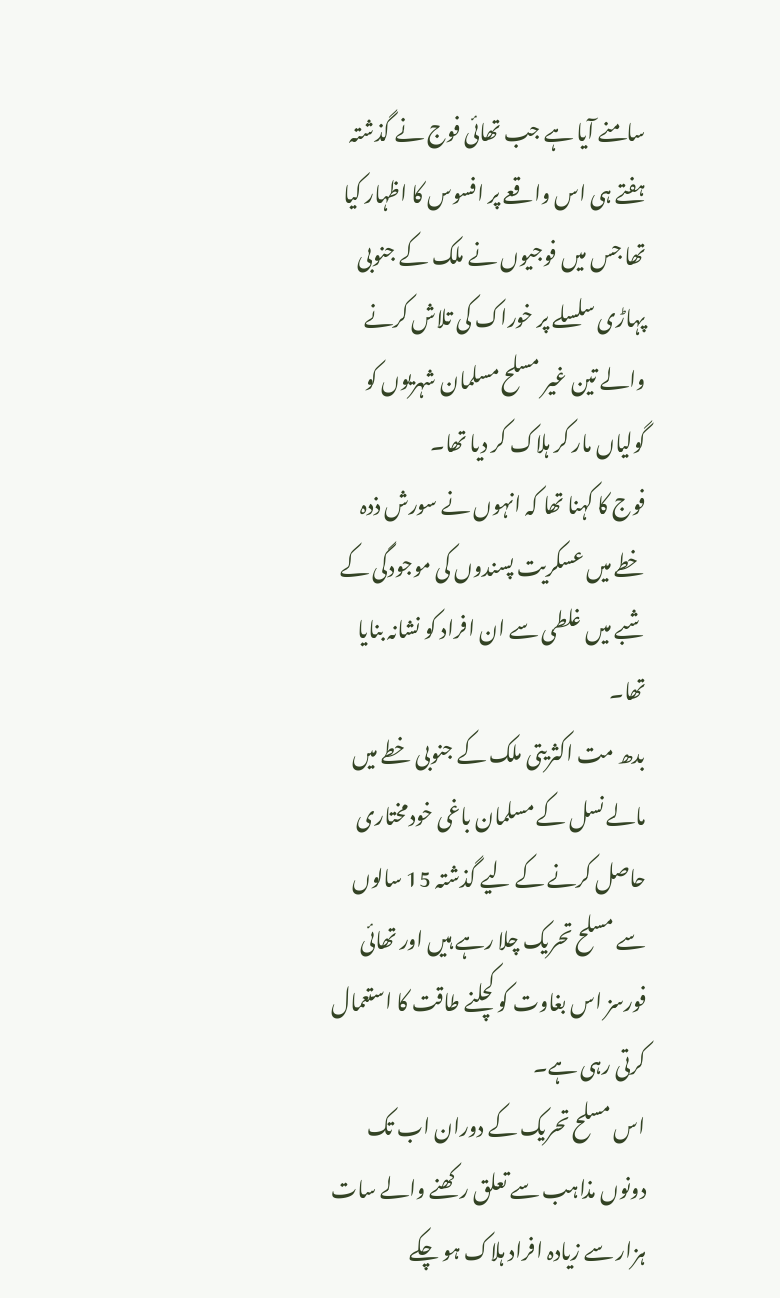سامنے آیا ہے جب تھائی فوج نے گذشتہ ہفتے ہی اس واقعے پر افسوس کا اظہار کیا تھا جس میں فوجیوں نے ملک کے جنوبی پہاڑی سلسلے پر خوراک کی تلاش کرنے والے تین غیر مسلح مسلمان شہریوں کو گولیاں مار کر ہلاک کر دیا تھا۔
فوج کا کہنا تھا کہ انہوں نے سورش ذدہ خطے میں عسکریت پسندوں کی موجودگی کے شبے میں غلطی سے ان افراد کو نشانہ بنایا تھا۔
بدھ مت اکثریتی ملک کے جنوبی خطے میں مالے نسل کے مسلمان باغی خودمختاری حاصل کرنے کے لیے گذشتہ 15 سالوں سے مسلح تحریک چلا رہے ہیں اور تھائی فورسز اس بغاوت کو کچلنے طاقت کا استعمال کرتی رہی ہے۔
اس مسلح تحریک کے دوران اب تک دونوں مذاہب سے تعلق رکھنے والے سات ہزار سے زیادہ افراد ہلاک ہو چکے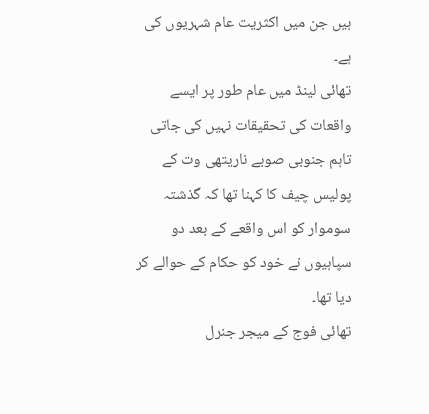ہیں جن میں اکثریت عام شہریوں کی ہے۔
تھائی لینڈ میں عام طور پر ایسے واقعات کی تحقیقات نہیں کی جاتی تاہم جنوبی صوبے ناریتھی وت کے پولیس چیف کا کہنا تھا کہ گذشتہ سوموار کو اس واقعے کے بعد دو سپاہیوں نے خود کو حکام کے حوالے کر دیا تھا۔
تھائی فوج کے میجر جنرل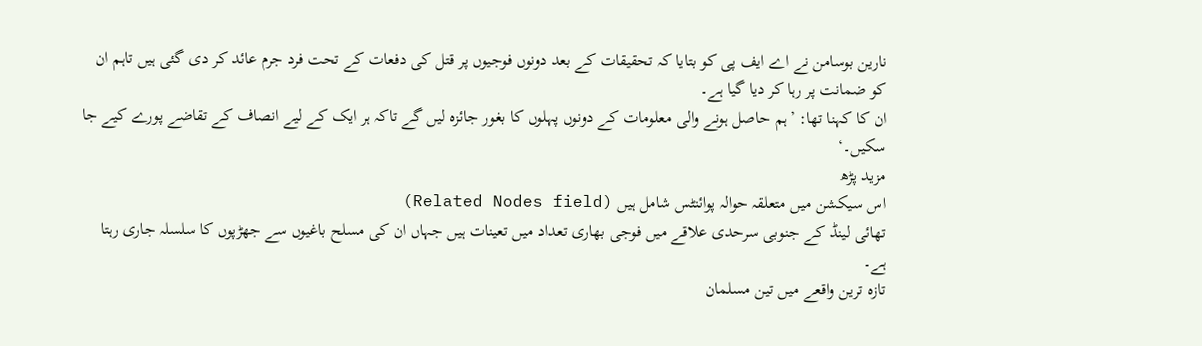نارین بوسامن نے اے ایف پی کو بتایا کہ تحقیقات کے بعد دونوں فوجیوں پر قتل کی دفعات کے تحت فرد جرم عائد کر دی گئی ہیں تاہم ان کو ضمانت پر رہا کر دیا گیا ہے۔
ان کا کہنا تھا: ’ہم حاصل ہونے والی معلومات کے دونوں پہلوں کا بغور جائزہ لیں گے تاکہ ہر ایک کے لیے انصاف کے تقاضے پورے کیے جا سکیں۔‘
مزید پڑھ
اس سیکشن میں متعلقہ حوالہ پوائنٹس شامل ہیں (Related Nodes field)
تھائی لینڈ کے جنوبی سرحدی علاقے میں فوجی بھاری تعداد میں تعینات ہیں جہاں ان کی مسلح باغیوں سے جھڑپوں کا سلسلہ جاری رہتا ہے۔
تازہ ترین واقعے میں تین مسلمان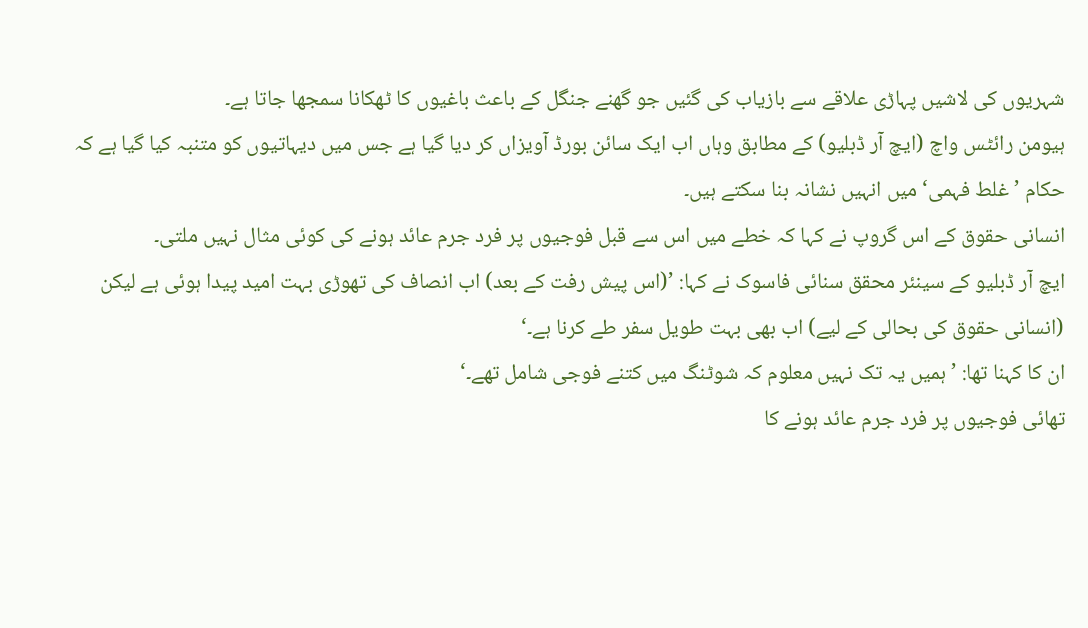شہریوں کی لاشیں پہاڑی علاقے سے بازیاب کی گئیں جو گھنے جنگل کے باعث باغیوں کا ٹھکانا سمجھا جاتا ہے۔
ہیومن رائٹس واچ (ایچ آر ڈبلیو) کے مطابق وہاں اب ایک سائن بورڈ آویزاں کر دیا گیا ہے جس میں دیہاتیوں کو متنبہ کیا گیا ہے کہ حکام ’غلط فہمی‘ میں انہیں نشانہ بنا سکتے ہیں۔
انسانی حقوق کے اس گروپ نے کہا کہ خطے میں اس سے قبل فوجیوں پر فرد جرم عائد ہونے کی کوئی مثال نہیں ملتی۔
ایچ آر ڈبلیو کے سینئر محقق سنائی فاسوک نے کہا: ’(اس پیش رفت کے بعد) اب انصاف کی تھوڑی بہت امید پیدا ہوئی ہے لیکن (انسانی حقوق کی بحالی کے لیے) اب بھی بہت طویل سفر طے کرنا ہے۔‘
ان کا کہنا تھا: ’ہمیں یہ تک نہیں معلوم کہ شوٹنگ میں کتنے فوجی شامل تھے۔‘
تھائی فوجیوں پر فرد جرم عائد ہونے کا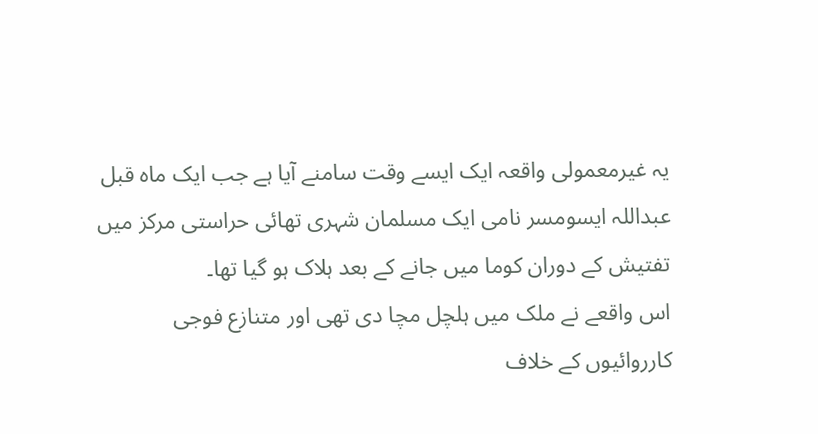یہ غیرمعمولی واقعہ ایک ایسے وقت سامنے آیا ہے جب ایک ماہ قبل عبداللہ ایسومسر نامی ایک مسلمان شہری تھائی حراستی مرکز میں تفتیش کے دوران کوما میں جانے کے بعد ہلاک ہو گیا تھا۔
اس واقعے نے ملک میں ہلچل مچا دی تھی اور متنازع فوجی کارروائیوں کے خلاف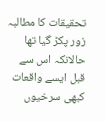تحقیقات کا مطالبہ زور پکڑ گیا تھا حالانکہ اس سے قبل ایسے واقعات کبھی سرخیوں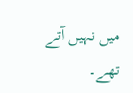میں نہیں آتے تھے۔